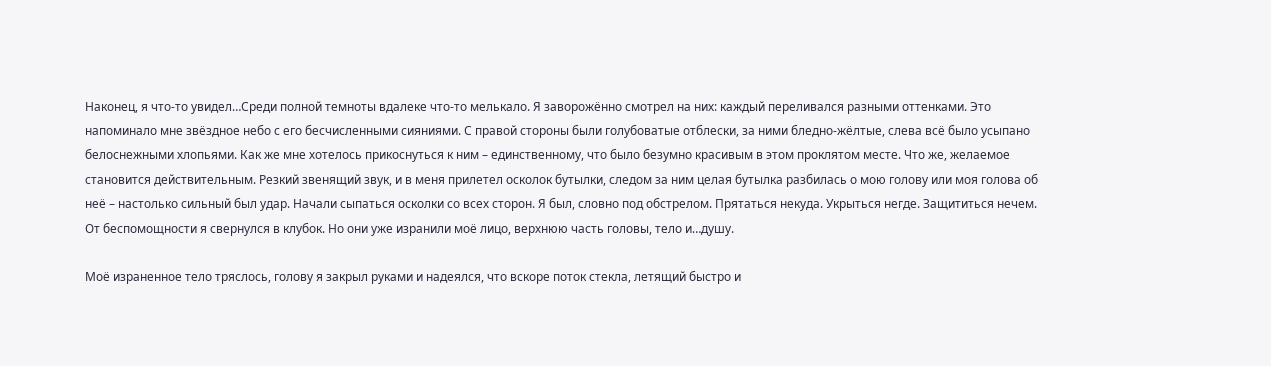Наконец, я что-то увидел…Среди полной темноты вдалеке что-то мелькало. Я заворожённо смотрел на них: каждый переливался разными оттенками. Это напоминало мне звёздное небо с его бесчисленными сияниями. С правой стороны были голубоватые отблески, за ними бледно-жёлтые, слева всё было усыпано белоснежными хлопьями. Как же мне хотелось прикоснуться к ним – единственному, что было безумно красивым в этом проклятом месте. Что же, желаемое становится действительным. Резкий звенящий звук, и в меня прилетел осколок бутылки, следом за ним целая бутылка разбилась о мою голову или моя голова об неё – настолько сильный был удар. Начали сыпаться осколки со всех сторон. Я был, словно под обстрелом. Прятаться некуда. Укрыться негде. Защититься нечем. От беспомощности я свернулся в клубок. Но они уже изранили моё лицо, верхнюю часть головы, тело и…душу.

Моё израненное тело тряслось, голову я закрыл руками и надеялся, что вскоре поток стекла, летящий быстро и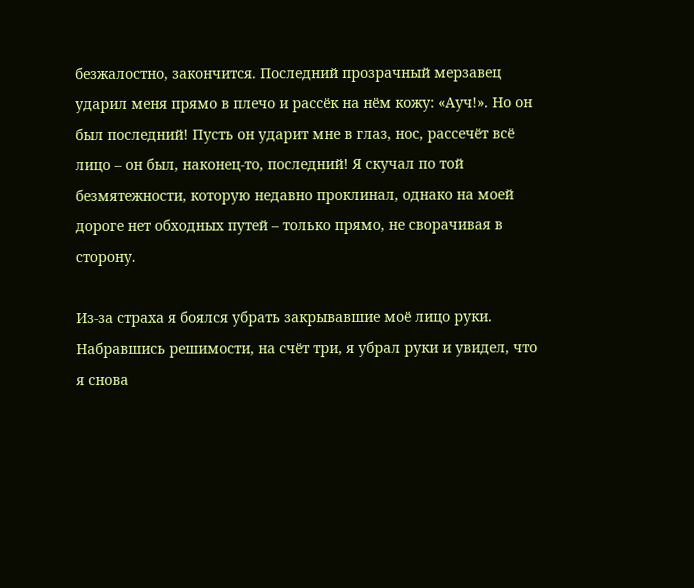безжалостно, закончится. Последний прозрачный мерзавец ударил меня прямо в плечо и рассёк на нём кожу: «Ауч!». Но он был последний! Пусть он ударит мне в глаз, нос, рассечёт всё лицо – он был, наконец-то, последний! Я скучал по той безмятежности, которую недавно проклинал, однако на моей дороге нет обходных путей – только прямо, не сворачивая в сторону.

Из-за страха я боялся убрать закрывавшие моё лицо руки. Набравшись решимости, на счёт три, я убрал руки и увидел, что я снова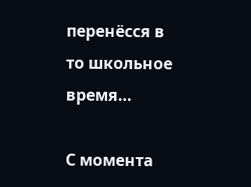перенёсся в то школьное время…

С момента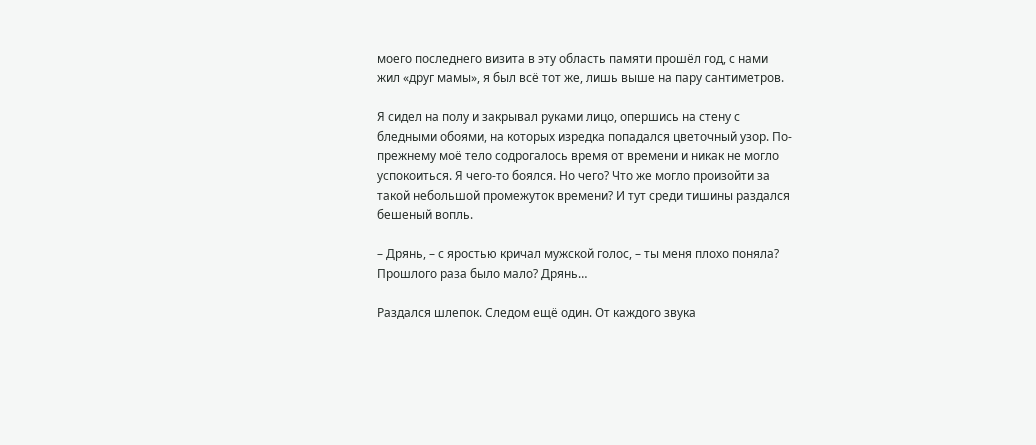моего последнего визита в эту область памяти прошёл год, с нами жил «друг мамы», я был всё тот же, лишь выше на пару сантиметров.

Я сидел на полу и закрывал руками лицо, опершись на стену с бледными обоями, на которых изредка попадался цветочный узор. По-прежнему моё тело содрогалось время от времени и никак не могло успокоиться. Я чего-то боялся. Но чего? Что же могло произойти за такой небольшой промежуток времени? И тут среди тишины раздался бешеный вопль.

– Дрянь, – с яростью кричал мужской голос, – ты меня плохо поняла? Прошлого раза было мало? Дрянь…

Раздался шлепок. Следом ещё один. От каждого звука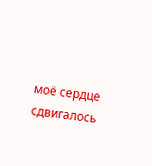моё сердце сдвигалось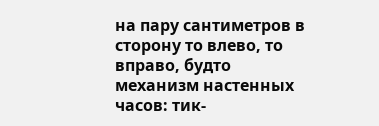на пару сантиметров в сторону то влево, то вправо, будто механизм настенных часов: тик-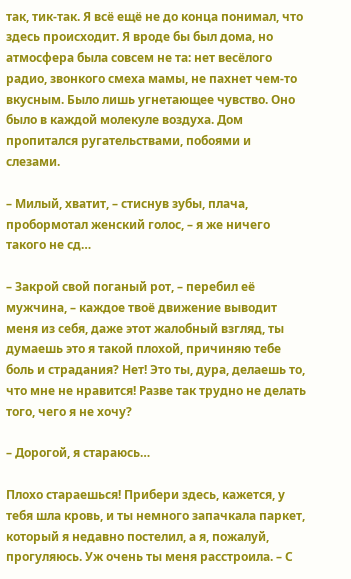так, тик-так. Я всё ещё не до конца понимал, что здесь происходит. Я вроде бы был дома, но атмосфера была совсем не та: нет весёлого радио, звонкого смеха мамы, не пахнет чем-то вкусным. Было лишь угнетающее чувство. Оно было в каждой молекуле воздуха. Дом пропитался ругательствами, побоями и слезами.

– Милый, хватит, – стиснув зубы, плача, пробормотал женский голос, – я же ничего такого не сд…

– Закрой свой поганый рот, – перебил её мужчина, – каждое твоё движение выводит меня из себя, даже этот жалобный взгляд, ты думаешь это я такой плохой, причиняю тебе боль и страдания? Нет! Это ты, дура, делаешь то, что мне не нравится! Разве так трудно не делать того, чего я не хочу?

– Дорогой, я стараюсь…

Плохо стараешься! Прибери здесь, кажется, у тебя шла кровь, и ты немного запачкала паркет, который я недавно постелил, а я, пожалуй, прогуляюсь. Уж очень ты меня расстроила. – С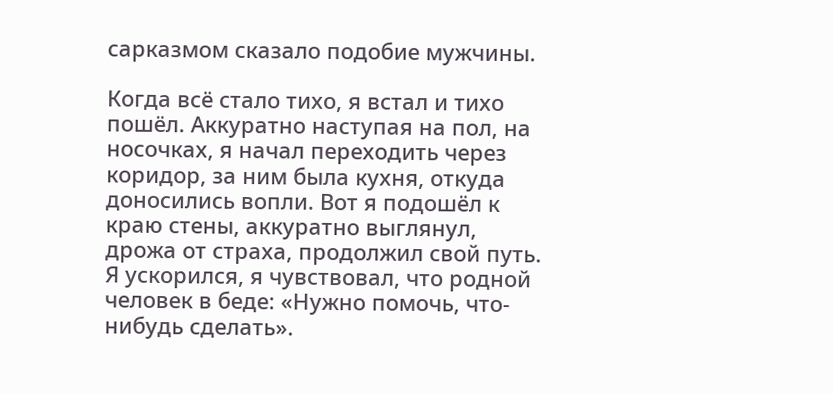сарказмом сказало подобие мужчины.

Когда всё стало тихо, я встал и тихо пошёл. Аккуратно наступая на пол, на носочках, я начал переходить через коридор, за ним была кухня, откуда доносились вопли. Вот я подошёл к краю стены, аккуратно выглянул, дрожа от страха, продолжил свой путь. Я ускорился, я чувствовал, что родной человек в беде: «Нужно помочь, что-нибудь сделать».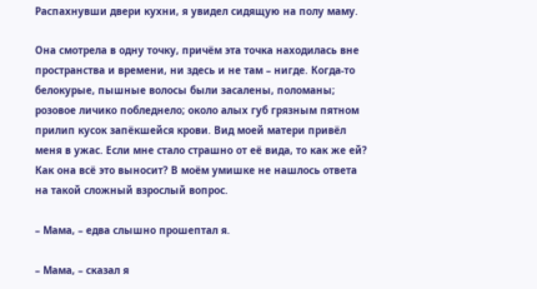Распахнувши двери кухни, я увидел сидящую на полу маму.

Она смотрела в одну точку, причём эта точка находилась вне пространства и времени, ни здесь и не там – нигде. Когда-то белокурые, пышные волосы были засалены, поломаны; розовое личико побледнело; около алых губ грязным пятном прилип кусок запёкшейся крови. Вид моей матери привёл меня в ужас. Если мне стало страшно от её вида, то как же ей? Как она всё это выносит? В моём умишке не нашлось ответа на такой сложный взрослый вопрос.

– Мама, – едва слышно прошептал я.

– Мама, – сказал я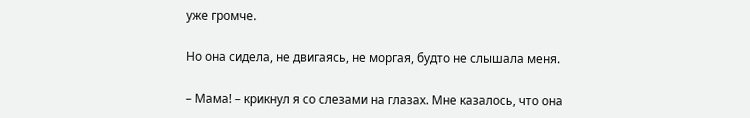уже громче.

Но она сидела, не двигаясь, не моргая, будто не слышала меня.

– Мама! – крикнул я со слезами на глазах. Мне казалось, что она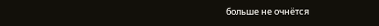больше не очнётся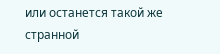или останется такой же странной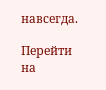навсегда.

Перейти на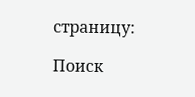страницу:

Поиск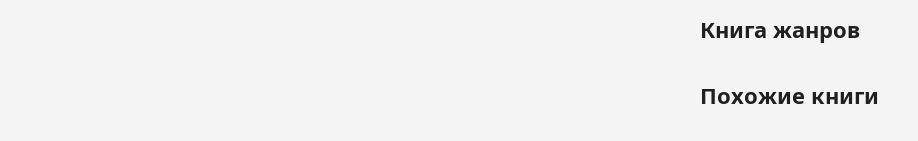Книга жанров

Похожие книги